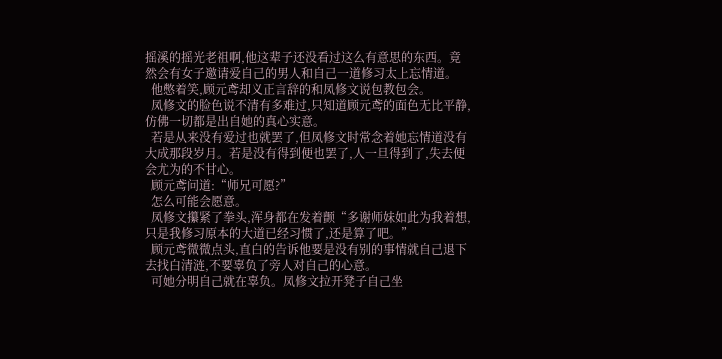摇溪的摇光老祖啊,他这辈子还没看过这么有意思的东西。竟然会有女子邀请爱自己的男人和自己一道修习太上忘情道。
  他憋着笑,顾元鸢却义正言辞的和凤修文说包教包会。
  凤修文的脸色说不清有多难过,只知道顾元鸢的面色无比平静,仿佛一切都是出自她的真心实意。
  若是从来没有爱过也就罢了,但凤修文时常念着她忘情道没有大成那段岁月。若是没有得到便也罢了,人一旦得到了,失去便会尤为的不甘心。
  顾元鸢问道:“师兄可愿?”
  怎么可能会愿意。
  凤修文攥紧了拳头,浑身都在发着颤“多谢师妹如此为我着想,只是我修习原本的大道已经习惯了,还是算了吧。”
  顾元鸢微微点头,直白的告诉他要是没有别的事情就自己退下去找白清涟,不要辜负了旁人对自己的心意。
  可她分明自己就在辜负。凤修文拉开凳子自己坐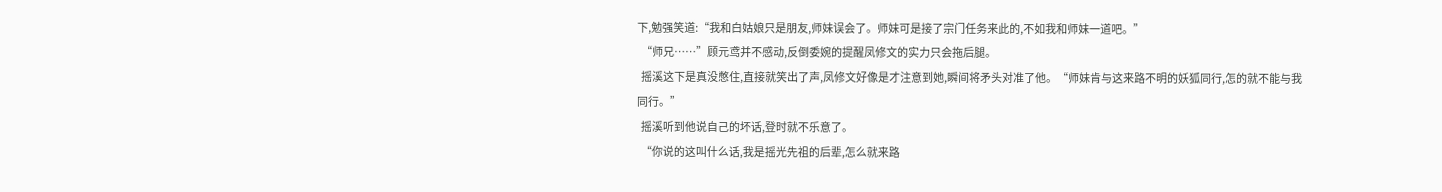下,勉强笑道:“我和白姑娘只是朋友,师妹误会了。师妹可是接了宗门任务来此的,不如我和师妹一道吧。”
  “师兄……”顾元鸢并不感动,反倒委婉的提醒凤修文的实力只会拖后腿。
  摇溪这下是真没憋住,直接就笑出了声,凤修文好像是才注意到她,瞬间将矛头对准了他。“师妹肯与这来路不明的妖狐同行,怎的就不能与我同行。”
  摇溪听到他说自己的坏话,登时就不乐意了。
  “你说的这叫什么话,我是摇光先祖的后辈,怎么就来路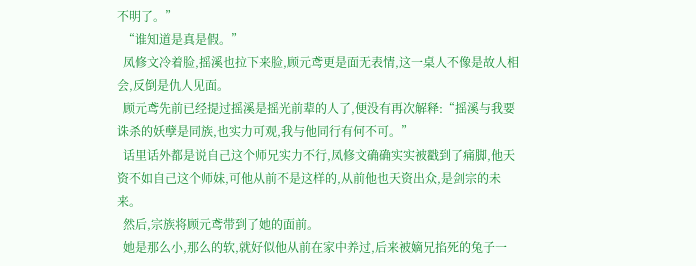不明了。”
  “谁知道是真是假。”
  凤修文冷着脸,摇溪也拉下来脸,顾元鸢更是面无表情,这一桌人不像是故人相会,反倒是仇人见面。
  顾元鸢先前已经提过摇溪是摇光前辈的人了,便没有再次解释:“摇溪与我要诛杀的妖孽是同族,也实力可观,我与他同行有何不可。”
  话里话外都是说自己这个师兄实力不行,凤修文确确实实被戳到了痛脚,他天资不如自己这个师妹,可他从前不是这样的,从前他也天资出众,是剑宗的未来。
  然后,宗族将顾元鸢带到了她的面前。
  她是那么小,那么的软,就好似他从前在家中养过,后来被嫡兄掐死的兔子一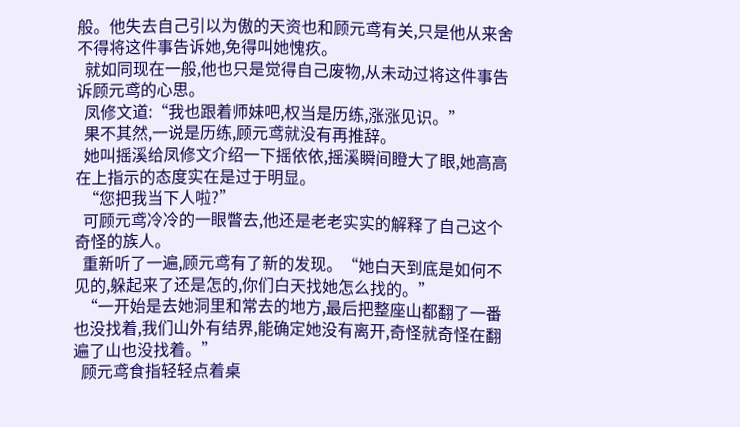般。他失去自己引以为傲的天资也和顾元鸢有关,只是他从来舍不得将这件事告诉她,免得叫她愧疚。
  就如同现在一般,他也只是觉得自己废物,从未动过将这件事告诉顾元鸢的心思。
  凤修文道:“我也跟着师妹吧,权当是历练,涨涨见识。”
  果不其然,一说是历练,顾元鸢就没有再推辞。
  她叫摇溪给凤修文介绍一下摇依依,摇溪瞬间瞪大了眼,她高高在上指示的态度实在是过于明显。
  “您把我当下人啦?”
  可顾元鸢冷冷的一眼瞥去,他还是老老实实的解释了自己这个奇怪的族人。
  重新听了一遍,顾元鸢有了新的发现。“她白天到底是如何不见的,躲起来了还是怎的,你们白天找她怎么找的。”
  “一开始是去她洞里和常去的地方,最后把整座山都翻了一番也没找着,我们山外有结界,能确定她没有离开,奇怪就奇怪在翻遍了山也没找着。”
  顾元鸢食指轻轻点着桌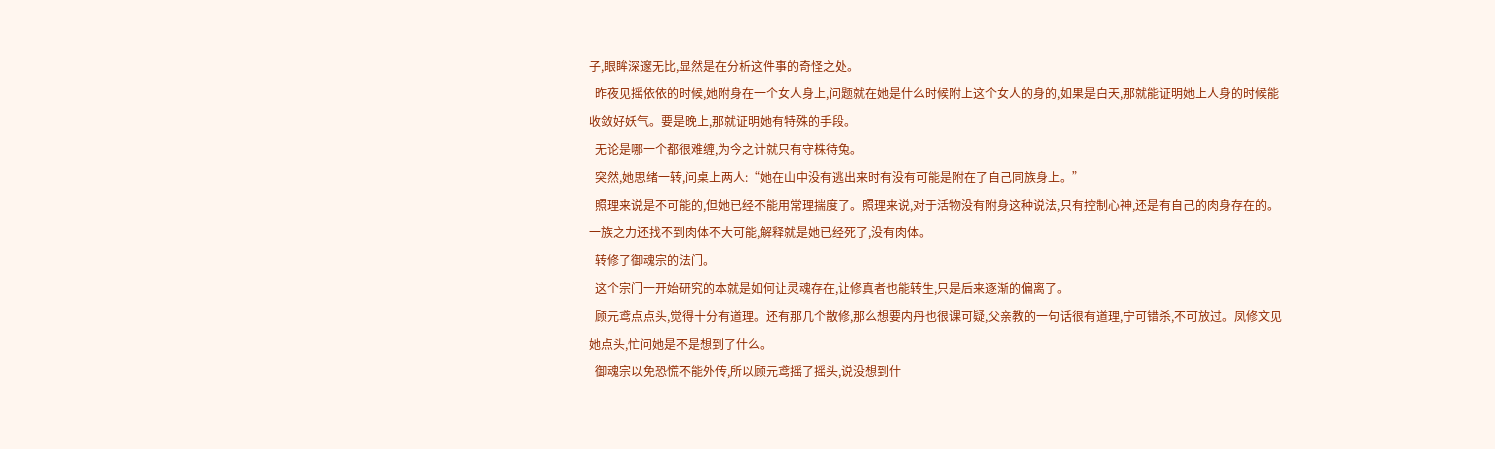子,眼眸深邃无比,显然是在分析这件事的奇怪之处。
  昨夜见摇依依的时候,她附身在一个女人身上,问题就在她是什么时候附上这个女人的身的,如果是白天,那就能证明她上人身的时候能收敛好妖气。要是晚上,那就证明她有特殊的手段。
  无论是哪一个都很难缠,为今之计就只有守株待兔。
  突然,她思绪一转,问桌上两人:“她在山中没有逃出来时有没有可能是附在了自己同族身上。”
  照理来说是不可能的,但她已经不能用常理揣度了。照理来说,对于活物没有附身这种说法,只有控制心神,还是有自己的肉身存在的。一族之力还找不到肉体不大可能,解释就是她已经死了,没有肉体。
  转修了御魂宗的法门。
  这个宗门一开始研究的本就是如何让灵魂存在,让修真者也能转生,只是后来逐渐的偏离了。
  顾元鸢点点头,觉得十分有道理。还有那几个散修,那么想要内丹也很课可疑,父亲教的一句话很有道理,宁可错杀,不可放过。凤修文见她点头,忙问她是不是想到了什么。
  御魂宗以免恐慌不能外传,所以顾元鸢摇了摇头,说没想到什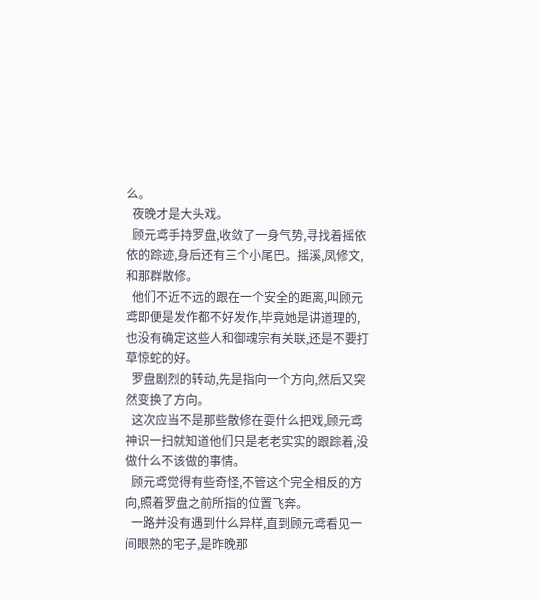么。
  夜晚才是大头戏。
  顾元鸢手持罗盘,收敛了一身气势,寻找着摇依依的踪迹,身后还有三个小尾巴。摇溪,凤修文,和那群散修。
  他们不近不远的跟在一个安全的距离,叫顾元鸢即便是发作都不好发作,毕竟她是讲道理的,也没有确定这些人和御魂宗有关联,还是不要打草惊蛇的好。
  罗盘剧烈的转动,先是指向一个方向,然后又突然变换了方向。
  这次应当不是那些散修在耍什么把戏,顾元鸢神识一扫就知道他们只是老老实实的跟踪着,没做什么不该做的事情。
  顾元鸢觉得有些奇怪,不管这个完全相反的方向,照着罗盘之前所指的位置飞奔。
  一路并没有遇到什么异样,直到顾元鸢看见一间眼熟的宅子,是昨晚那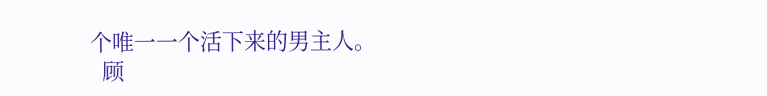个唯一一个活下来的男主人。
  顾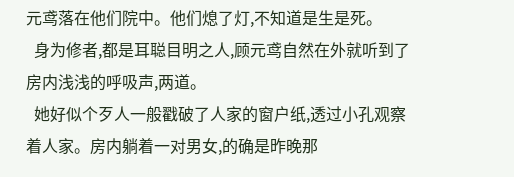元鸢落在他们院中。他们熄了灯,不知道是生是死。
  身为修者,都是耳聪目明之人,顾元鸢自然在外就听到了房内浅浅的呼吸声,两道。
  她好似个歹人一般戳破了人家的窗户纸,透过小孔观察着人家。房内躺着一对男女,的确是昨晚那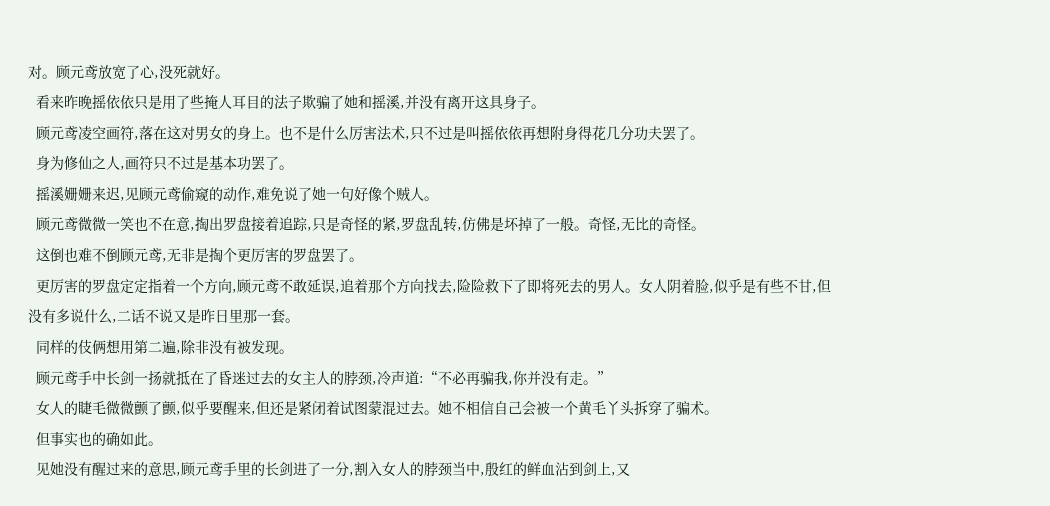对。顾元鸢放宽了心,没死就好。
  看来昨晚摇依依只是用了些掩人耳目的法子欺骗了她和摇溪,并没有离开这具身子。
  顾元鸢凌空画符,落在这对男女的身上。也不是什么厉害法术,只不过是叫摇依依再想附身得花几分功夫罢了。
  身为修仙之人,画符只不过是基本功罢了。
  摇溪姗姗来迟,见顾元鸢偷窥的动作,难免说了她一句好像个贼人。
  顾元鸢微微一笑也不在意,掏出罗盘接着追踪,只是奇怪的紧,罗盘乱转,仿佛是坏掉了一般。奇怪,无比的奇怪。
  这倒也难不倒顾元鸢,无非是掏个更厉害的罗盘罢了。
  更厉害的罗盘定定指着一个方向,顾元鸢不敢延误,追着那个方向找去,险险救下了即将死去的男人。女人阴着脸,似乎是有些不甘,但没有多说什么,二话不说又是昨日里那一套。
  同样的伎俩想用第二遍,除非没有被发现。
  顾元鸢手中长剑一扬就抵在了昏迷过去的女主人的脖颈,冷声道:“不必再骗我,你并没有走。”
  女人的睫毛微微颤了颤,似乎要醒来,但还是紧闭着试图蒙混过去。她不相信自己会被一个黄毛丫头拆穿了骗术。
  但事实也的确如此。
  见她没有醒过来的意思,顾元鸢手里的长剑进了一分,割入女人的脖颈当中,殷红的鲜血沾到剑上,又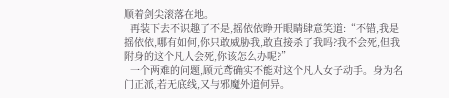顺着剑尖滚落在地。
  再装下去不识趣了不是,摇依依睁开眼睛肆意笑道:“不错,我是摇依依,哪有如何,你只敢威胁我,敢直接杀了我吗?我不会死,但我附身的这个凡人会死,你该怎么办呢?”
  一个两难的问题,顾元鸢确实不能对这个凡人女子动手。身为名门正派,若无底线,又与邪魔外道何异。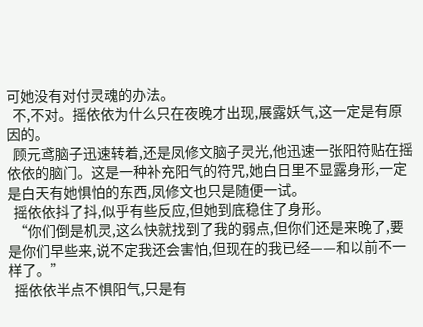可她没有对付灵魂的办法。
  不,不对。摇依依为什么只在夜晚才出现,展露妖气,这一定是有原因的。
  顾元鸢脑子迅速转着,还是凤修文脑子灵光,他迅速一张阳符贴在摇依依的脑门。这是一种补充阳气的符咒,她白日里不显露身形,一定是白天有她惧怕的东西,凤修文也只是随便一试。
  摇依依抖了抖,似乎有些反应,但她到底稳住了身形。
  “你们倒是机灵,这么快就找到了我的弱点,但你们还是来晚了,要是你们早些来,说不定我还会害怕,但现在的我已经——和以前不一样了。”
  摇依依半点不惧阳气,只是有